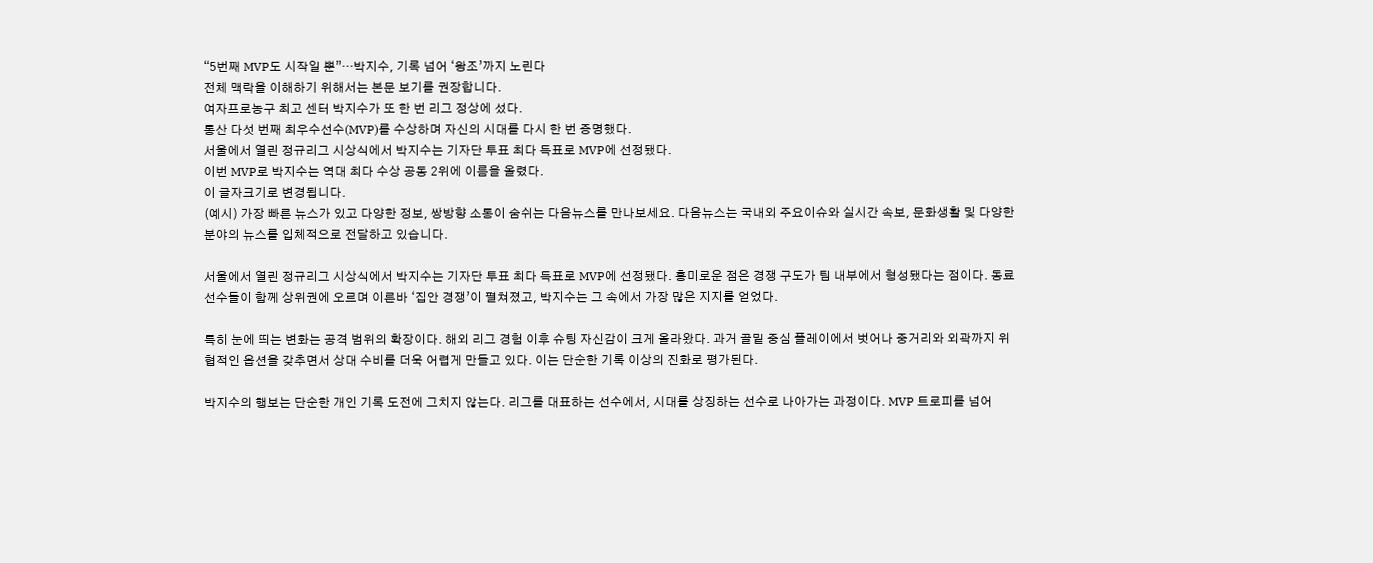“5번째 MVP도 시작일 뿐”…박지수, 기록 넘어 ‘왕조’까지 노린다
전체 맥락을 이해하기 위해서는 본문 보기를 권장합니다.
여자프로농구 최고 센터 박지수가 또 한 번 리그 정상에 섰다.
통산 다섯 번째 최우수선수(MVP)를 수상하며 자신의 시대를 다시 한 번 증명했다.
서울에서 열린 정규리그 시상식에서 박지수는 기자단 투표 최다 득표로 MVP에 선정됐다.
이번 MVP로 박지수는 역대 최다 수상 공동 2위에 이름을 올렸다.
이 글자크기로 변경됩니다.
(예시) 가장 빠른 뉴스가 있고 다양한 정보, 쌍방향 소통이 숨쉬는 다음뉴스를 만나보세요. 다음뉴스는 국내외 주요이슈와 실시간 속보, 문화생활 및 다양한 분야의 뉴스를 입체적으로 전달하고 있습니다.

서울에서 열린 정규리그 시상식에서 박지수는 기자단 투표 최다 득표로 MVP에 선정됐다. 흥미로운 점은 경쟁 구도가 팀 내부에서 형성됐다는 점이다. 동료 선수들이 함께 상위권에 오르며 이른바 ‘집안 경쟁’이 펼쳐졌고, 박지수는 그 속에서 가장 많은 지지를 얻었다.

특히 눈에 띄는 변화는 공격 범위의 확장이다. 해외 리그 경험 이후 슈팅 자신감이 크게 올라왔다. 과거 골밑 중심 플레이에서 벗어나 중거리와 외곽까지 위협적인 옵션을 갖추면서 상대 수비를 더욱 어렵게 만들고 있다. 이는 단순한 기록 이상의 진화로 평가된다.

박지수의 행보는 단순한 개인 기록 도전에 그치지 않는다. 리그를 대표하는 선수에서, 시대를 상징하는 선수로 나아가는 과정이다. MVP 트로피를 넘어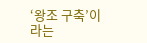‘왕조 구축’이라는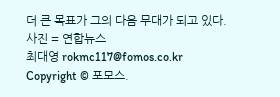더 큰 목표가 그의 다음 무대가 되고 있다.
사진 = 연합뉴스
최대영 rokmc117@fomos.co.kr
Copyright © 포모스.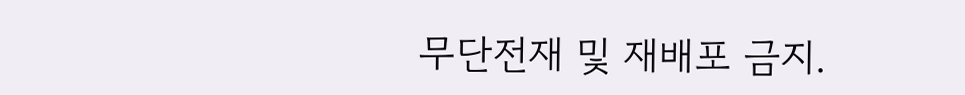무단전재 및 재배포 금지.